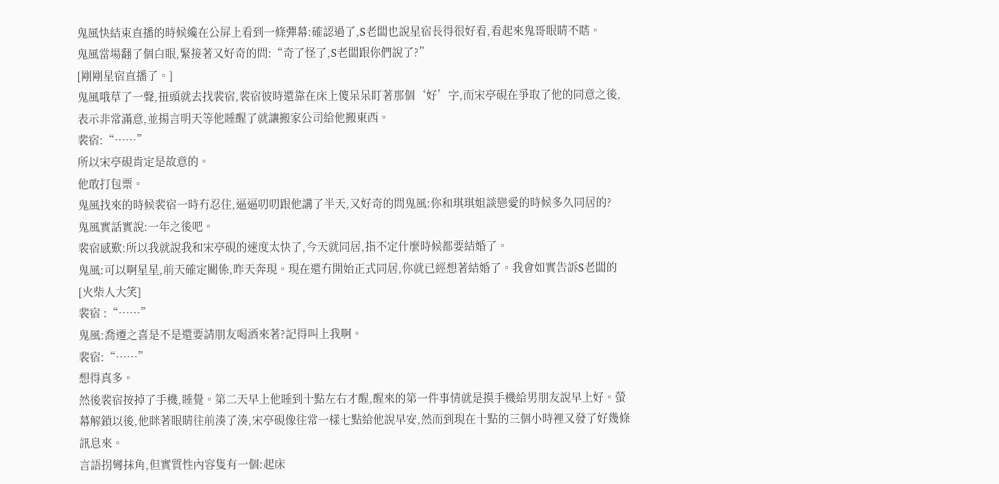鬼風快結束直播的時候纔在公屏上看到一條彈幕:確認過了,S老闆也說星宿長得很好看,看起來鬼哥眼睛不瞎。
鬼風當場翻了個白眼,緊接著又好奇的問:“奇了怪了,S老闆跟你們說了?”
[剛剛星宿直播了。]
鬼風哦草了一聲,扭頭就去找裴宿,裴宿彼時還靠在床上傻呆呆盯著那個‘好’字,而宋亭硯在爭取了他的同意之後,表示非常滿意,並揚言明天等他睡醒了就讓搬家公司給他搬東西。
裴宿:“……”
所以宋亭硯肯定是故意的。
他敢打包票。
鬼風找來的時候裴宿一時冇忍住,逼逼叨叨跟他講了半天,又好奇的問鬼風:你和琪琪姐談戀愛的時候多久同居的?
鬼風實話實說:一年之後吧。
裴宿感歎:所以我就說我和宋亭硯的速度太快了,今天就同居,指不定什麼時候都要結婚了。
鬼風:可以啊星星,前天確定關係,昨天奔現。現在還冇開始正式同居,你就已經想著結婚了。我會如實告訴S老闆的[火柴人大笑]
裴宿 :“……”
鬼風:喬遷之喜是不是還要請朋友喝酒來著?記得叫上我啊。
裴宿:“……”
想得真多。
然後裴宿按掉了手機,睡覺。第二天早上他睡到十點左右才醒,醒來的第一件事情就是摸手機給男朋友說早上好。螢幕解鎖以後,他眯著眼睛往前湊了湊,宋亭硯像往常一樣七點給他說早安,然而到現在十點的三個小時裡又發了好幾條訊息來。
言語拐彎抹角,但實質性內容隻有一個:起床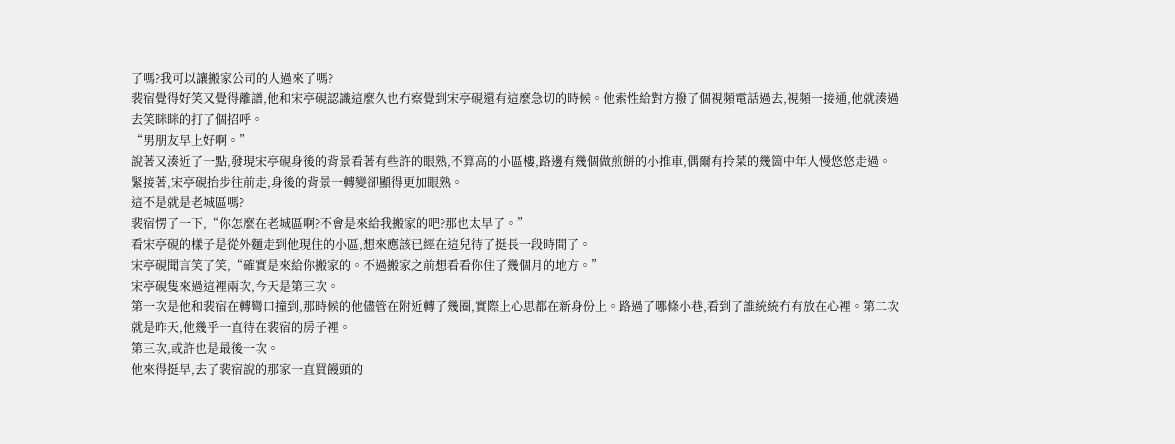了嗎?我可以讓搬家公司的人過來了嗎?
裴宿覺得好笑又覺得離譜,他和宋亭硯認識這麼久也冇察覺到宋亭硯還有這麼急切的時候。他索性給對方撥了個視頻電話過去,視頻一接通,他就湊過去笑眯眯的打了個招呼。
“男朋友早上好啊。”
說著又湊近了一點,發現宋亭硯身後的背景看著有些許的眼熟,不算高的小區樓,路邊有幾個做煎餅的小推車,偶爾有拎菜的幾箇中年人慢悠悠走過。緊接著,宋亭硯抬步往前走,身後的背景一轉變卻顯得更加眼熟。
這不是就是老城區嗎?
裴宿愣了一下,“你怎麼在老城區啊?不會是來給我搬家的吧?那也太早了。”
看宋亭硯的樣子是從外麵走到他現住的小區,想來應該已經在這兒待了挺長一段時間了。
宋亭硯聞言笑了笑,“確實是來給你搬家的。不過搬家之前想看看你住了幾個月的地方。”
宋亭硯隻來過這裡兩次,今天是第三次。
第一次是他和裴宿在轉彎口撞到,那時候的他儘管在附近轉了幾圈,實際上心思都在新身份上。路過了哪條小巷,看到了誰統統冇有放在心裡。第二次就是昨天,他幾乎一直待在裴宿的房子裡。
第三次,或許也是最後一次。
他來得挺早,去了裴宿說的那家一直買饅頭的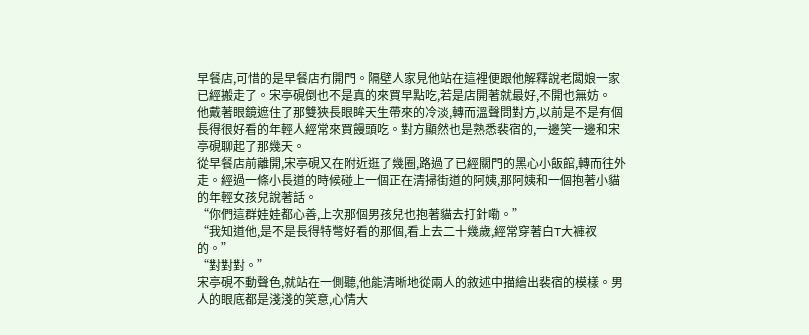早餐店,可惜的是早餐店冇開門。隔壁人家見他站在這裡便跟他解釋說老闆娘一家已經搬走了。宋亭硯倒也不是真的來買早點吃,若是店開著就最好,不開也無妨。
他戴著眼鏡遮住了那雙狹長眼眸天生帶來的冷淡,轉而溫聲問對方,以前是不是有個長得很好看的年輕人經常來買饅頭吃。對方顯然也是熟悉裴宿的,一邊笑一邊和宋亭硯聊起了那幾天。
從早餐店前離開,宋亭硯又在附近逛了幾圈,路過了已經關門的黑心小飯館,轉而往外走。經過一條小長道的時候碰上一個正在清掃街道的阿姨,那阿姨和一個抱著小貓的年輕女孩兒說著話。
“你們這群娃娃都心善,上次那個男孩兒也抱著貓去打針嘞。”
“我知道他,是不是長得特彆好看的那個,看上去二十幾歲,經常穿著白T大褲衩的。”
“對對對。”
宋亭硯不動聲色,就站在一側聽,他能清晰地從兩人的敘述中描繪出裴宿的模樣。男人的眼底都是淺淺的笑意,心情大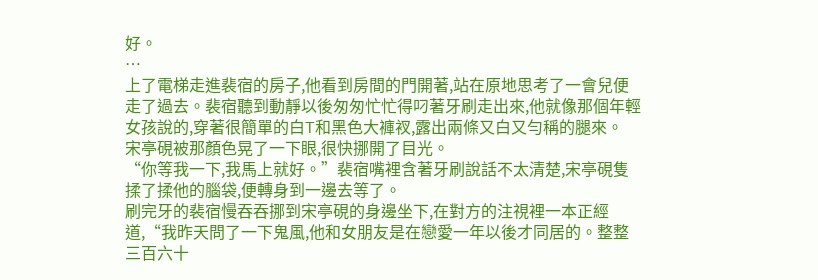好。
…
上了電梯走進裴宿的房子,他看到房間的門開著,站在原地思考了一會兒便走了過去。裴宿聽到動靜以後匆匆忙忙得叼著牙刷走出來,他就像那個年輕女孩說的,穿著很簡單的白T和黑色大褲衩,露出兩條又白又勻稱的腿來。
宋亭硯被那顏色晃了一下眼,很快挪開了目光。
“你等我一下,我馬上就好。”裴宿嘴裡含著牙刷說話不太清楚,宋亭硯隻揉了揉他的腦袋,便轉身到一邊去等了。
刷完牙的裴宿慢吞吞挪到宋亭硯的身邊坐下,在對方的注視裡一本正經道,“我昨天問了一下鬼風,他和女朋友是在戀愛一年以後才同居的。整整三百六十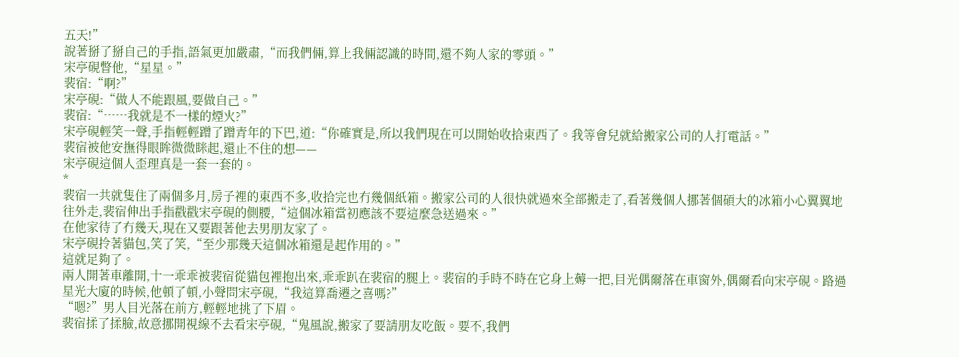五天!”
說著掰了掰自己的手指,語氣更加嚴肅,“而我們倆,算上我倆認識的時間,還不夠人家的零頭。”
宋亭硯瞥他,“星星。”
裴宿:“啊?”
宋亭硯:“做人不能跟風,要做自己。”
裴宿:“……我就是不一樣的煙火?”
宋亭硯輕笑一聲,手指輕輕蹭了蹭青年的下巴,道:“你確實是,所以我們現在可以開始收拾東西了。我等會兒就給搬家公司的人打電話。”
裴宿被他安撫得眼眸微微眯起,還止不住的想——
宋亭硯這個人歪理真是一套一套的。
*
裴宿一共就隻住了兩個多月,房子裡的東西不多,收拾完也冇幾個紙箱。搬家公司的人很快就過來全部搬走了,看著幾個人挪著個碩大的冰箱小心翼翼地往外走,裴宿伸出手指戳戳宋亭硯的側腰,“這個冰箱當初應該不要這麼急送過來。”
在他家待了冇幾天,現在又要跟著他去男朋友家了。
宋亭硯拎著貓包,笑了笑,“至少那幾天這個冰箱還是起作用的。”
這就足夠了。
兩人開著車離開,十一乖乖被裴宿從貓包裡抱出來,乖乖趴在裴宿的腿上。裴宿的手時不時在它身上薅一把,目光偶爾落在車窗外,偶爾看向宋亭硯。路過星光大廈的時候,他頓了頓,小聲問宋亭硯,“我這算喬遷之喜嗎?”
“嗯?”男人目光落在前方,輕輕地挑了下眉。
裴宿揉了揉臉,故意挪開視線不去看宋亭硯,“鬼風說,搬家了要請朋友吃飯。要不,我們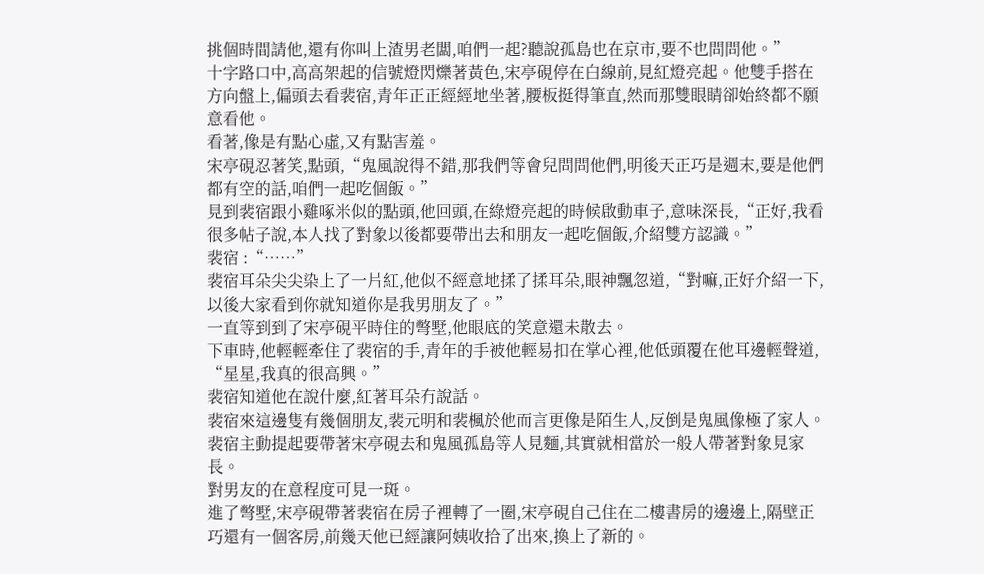挑個時間請他,還有你叫上渣男老闆,咱們一起?聽說孤島也在京市,要不也問問他。”
十字路口中,高高架起的信號燈閃爍著黃色,宋亭硯停在白線前,見紅燈亮起。他雙手搭在方向盤上,偏頭去看裴宿,青年正正經經地坐著,腰板挺得筆直,然而那雙眼睛卻始終都不願意看他。
看著,像是有點心虛,又有點害羞。
宋亭硯忍著笑,點頭,“鬼風說得不錯,那我們等會兒問問他們,明後天正巧是週末,要是他們都有空的話,咱們一起吃個飯。”
見到裴宿跟小雞啄米似的點頭,他回頭,在綠燈亮起的時候啟動車子,意味深長,“正好,我看很多帖子說,本人找了對象以後都要帶出去和朋友一起吃個飯,介紹雙方認識。”
裴宿 :“……”
裴宿耳朵尖尖染上了一片紅,他似不經意地揉了揉耳朵,眼神飄忽道,“對嘛,正好介紹一下,以後大家看到你就知道你是我男朋友了。”
一直等到到了宋亭硯平時住的彆墅,他眼底的笑意還未散去。
下車時,他輕輕牽住了裴宿的手,青年的手被他輕易扣在掌心裡,他低頭覆在他耳邊輕聲道, “星星,我真的很高興。”
裴宿知道他在說什麼,紅著耳朵冇說話。
裴宿來這邊隻有幾個朋友,裴元明和裴楓於他而言更像是陌生人,反倒是鬼風像極了家人。裴宿主動提起要帶著宋亭硯去和鬼風孤島等人見麵,其實就相當於一般人帶著對象見家長。
對男友的在意程度可見一斑。
進了彆墅,宋亭硯帶著裴宿在房子裡轉了一圈,宋亭硯自己住在二樓書房的邊邊上,隔壁正巧還有一個客房,前幾天他已經讓阿姨收拾了出來,換上了新的。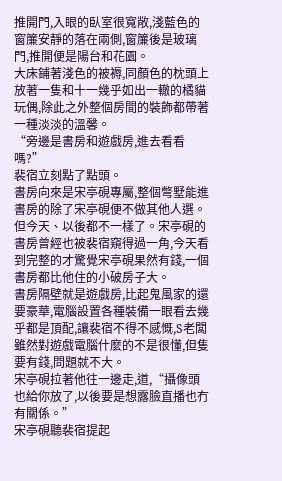推開門,入眼的臥室很寬敞,淺藍色的窗簾安靜的落在兩側,窗簾後是玻璃門,推開便是陽台和花園。
大床鋪著淺色的被褥,同顏色的枕頭上放著一隻和十一幾乎如出一轍的橘貓玩偶,除此之外整個房間的裝飾都帶著一種淡淡的溫馨。
“旁邊是書房和遊戲房,進去看看嗎?”
裴宿立刻點了點頭。
書房向來是宋亭硯專屬,整個彆墅能進書房的除了宋亭硯便不做其他人選。但今天、以後都不一樣了。宋亭硯的書房曾經也被裴宿窺得過一角,今天看到完整的才驚覺宋亭硯果然有錢,一個書房都比他住的小破房子大。
書房隔壁就是遊戲房,比起鬼風家的還要豪華,電腦設置各種裝備一眼看去幾乎都是頂配,讓裴宿不得不感慨,S老闆雖然對遊戲電腦什麼的不是很懂,但隻要有錢,問題就不大。
宋亭硯拉著他往一邊走,道,“攝像頭也給你放了,以後要是想露臉直播也冇有關係。”
宋亭硯聽裴宿提起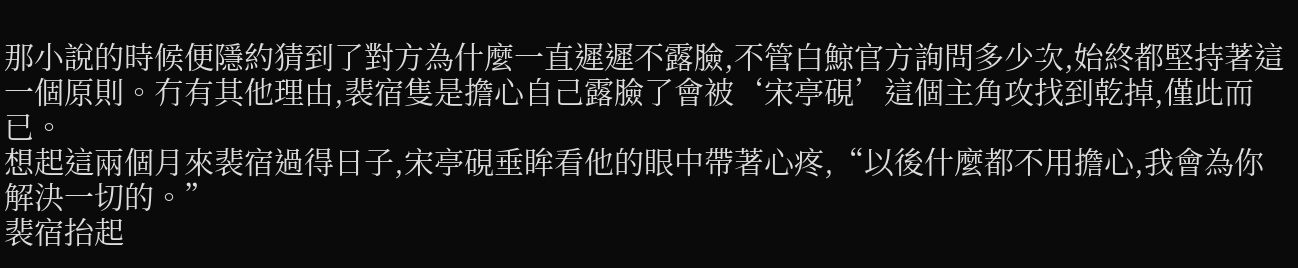那小說的時候便隱約猜到了對方為什麼一直遲遲不露臉,不管白鯨官方詢問多少次,始終都堅持著這一個原則。冇有其他理由,裴宿隻是擔心自己露臉了會被‘宋亭硯’這個主角攻找到乾掉,僅此而已。
想起這兩個月來裴宿過得日子,宋亭硯垂眸看他的眼中帶著心疼,“以後什麼都不用擔心,我會為你解決一切的。”
裴宿抬起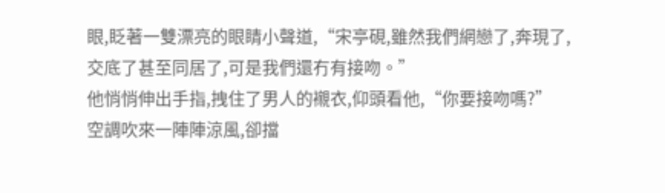眼,眨著一雙漂亮的眼睛小聲道,“宋亭硯,雖然我們網戀了,奔現了,交底了甚至同居了,可是我們還冇有接吻。”
他悄悄伸出手指,拽住了男人的襯衣,仰頭看他,“你要接吻嗎?”
空調吹來一陣陣涼風,卻擋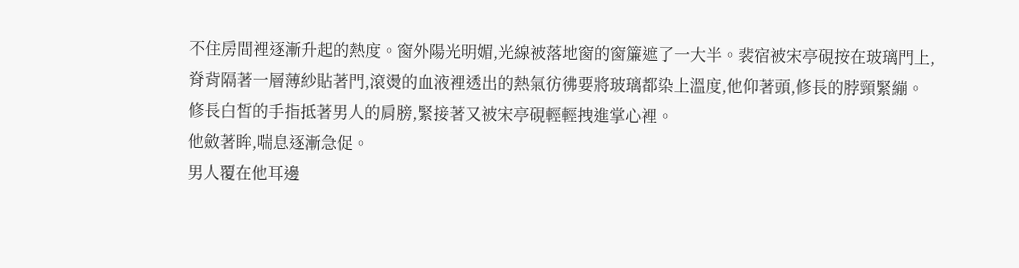不住房間裡逐漸升起的熱度。窗外陽光明媚,光線被落地窗的窗簾遮了一大半。裴宿被宋亭硯按在玻璃門上,脊背隔著一層薄紗貼著門,滾燙的血液裡透出的熱氣彷彿要將玻璃都染上溫度,他仰著頭,修長的脖頸緊繃。
修長白皙的手指抵著男人的肩膀,緊接著又被宋亭硯輕輕拽進掌心裡。
他斂著眸,喘息逐漸急促。
男人覆在他耳邊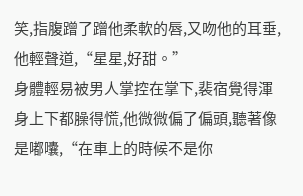笑,指腹蹭了蹭他柔軟的唇,又吻他的耳垂,他輕聲道,“星星,好甜。”
身體輕易被男人掌控在掌下,裴宿覺得渾身上下都臊得慌,他微微偏了偏頭,聽著像是嘟囔,“在車上的時候不是你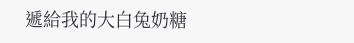遞給我的大白兔奶糖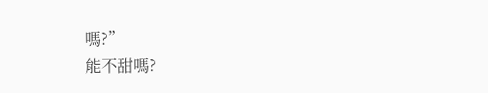嗎?”
能不甜嗎?